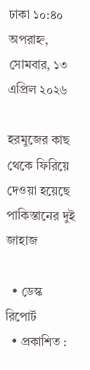ঢাকা ১০:৪০ অপরাহ্ন, সোমবার, ১৩ এপ্রিল ২০২৬

হরমুজের কাছ থেকে ফিরিয়ে দেওয়া হয়েছে পাকিস্তানের দুই জাহাজ

  • ডেস্ক রিপোর্ট
  • প্রকাশিত :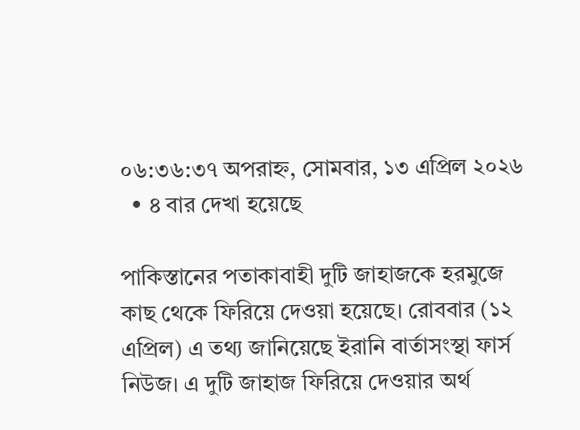০৬:৩৬:৩৭ অপরাহ্ন, সোমবার, ১৩ এপ্রিল ২০২৬
  • ৪ বার দেখা হয়েছে

পাকিস্তানের পতাকাবাহী দুটি জাহাজকে হরমুজে কাছ থেকে ফিরিয়ে দেওয়া হয়েছে। রোববার (১২ এপ্রিল) এ তথ্য জানিয়েছে ইরানি বার্তাসংস্থা ফার্স নিউজ। এ দুটি জাহাজ ফিরিয়ে দেওয়ার অর্থ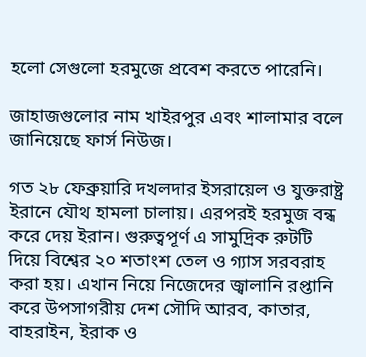হলো সেগুলো হরমুজে প্রবেশ করতে পারেনি।

জাহাজগুলোর নাম খাইরপুর এবং শালামার বলে জানিয়েছে ফার্স নিউজ।

গত ২৮ ফেব্রুয়ারি দখলদার ইসরায়েল ও যুক্তরাষ্ট্র ইরানে যৌথ হামলা চালায়। এরপরই হরমুজ বন্ধ করে দেয় ইরান। গুরুত্বপূর্ণ এ সামুদ্রিক রুটটি দিয়ে বিশ্বের ২০ শতাংশ তেল ও গ্যাস সরবরাহ করা হয়। এখান নিয়ে নিজেদের জ্বালানি রপ্তানি করে উপসাগরীয় দেশ সৌদি আরব, কাতার, বাহরাইন, ইরাক ও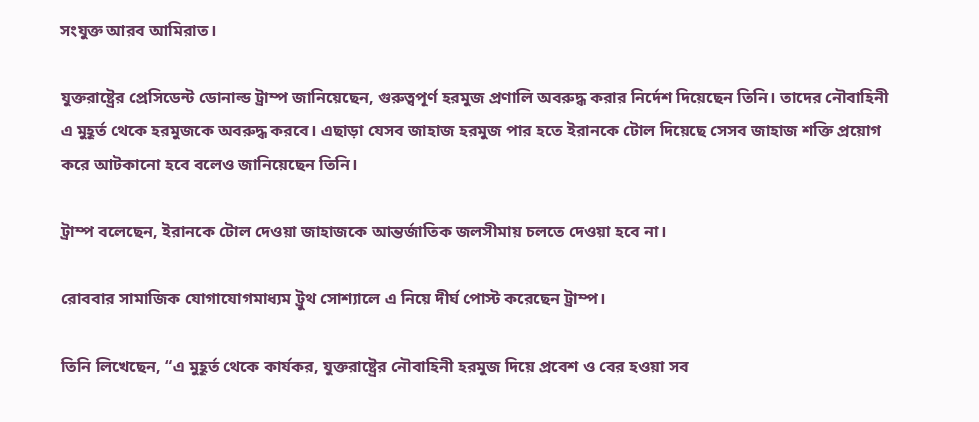সংযুক্ত আরব আমিরাত।

যুক্তরাষ্ট্রের প্রেসিডেন্ট ডোনাল্ড ট্রাম্প জানিয়েছেন, গুরুত্বপূর্ণ হরমুজ প্রণালি অবরুদ্ধ করার নির্দেশ দিয়েছেন তিনি। তাদের নৌবাহিনী এ মুহূর্ত থেকে হরমুজকে অবরুদ্ধ করবে। এছাড়া যেসব জাহাজ হরমুজ পার হতে ইরানকে টোল দিয়েছে সেসব জাহাজ শক্তি প্রয়োগ করে আটকানো হবে বলেও জানিয়েছেন তিনি।

ট্রাম্প বলেছেন, ইরানকে টোল দেওয়া জাহাজকে আন্তর্জাতিক জলসীমায় চলতে দেওয়া হবে না।

রোববার সামাজিক যোগাযোগমাধ্যম ট্রুথ সোশ্যালে এ নিয়ে দীর্ঘ পোস্ট করেছেন ট্রাম্প।

তিনি লিখেছেন, “এ মুহূর্ত থেকে কার্যকর, যুক্তরাষ্ট্রের নৌবাহিনী হরমুজ দিয়ে প্রবেশ ও বের হওয়া সব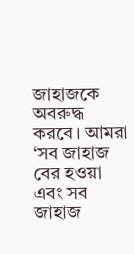জাহাজকে অবরুদ্ধ করবে। আমরা ‘সব জাহাজ বের হওয়া এবং সব জাহাজ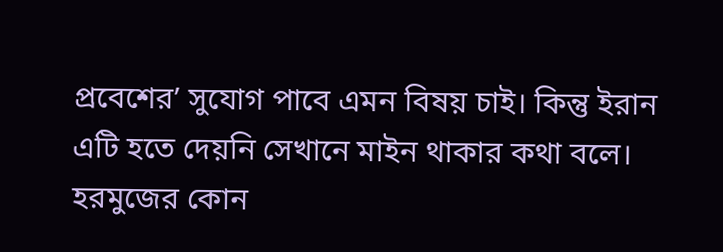প্রবেশের’ সুযোগ পাবে এমন বিষয় চাই। কিন্তু ইরান এটি হতে দেয়নি সেখানে মাইন থাকার কথা বলে। হরমুজের কোন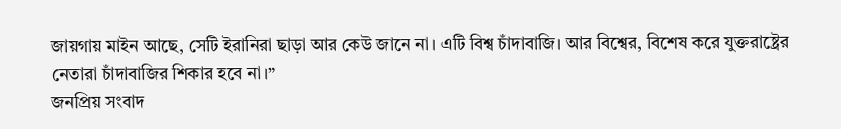জায়গায় মাইন আছে, সেটি ইরানিরা ছাড়া আর কেউ জানে না। এটি বিশ্ব চাঁদাবাজি। আর বিশ্বের, বিশেষ করে যুক্তরাষ্ট্রের নেতারা চাঁদাবাজির শিকার হবে না।”
জনপ্রিয় সংবাদ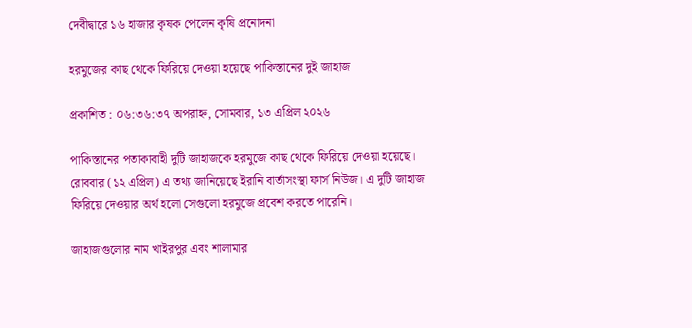দেবীদ্বারে ১৬ হাজার কৃষক পেলেন কৃষি প্রনোদনা

হরমুজের কাছ থেকে ফিরিয়ে দেওয়া হয়েছে পাকিস্তানের দুই জাহাজ

প্রকাশিত : ০৬:৩৬:৩৭ অপরাহ্ন, সোমবার, ১৩ এপ্রিল ২০২৬

পাকিস্তানের পতাকাবাহী দুটি জাহাজকে হরমুজে কাছ থেকে ফিরিয়ে দেওয়া হয়েছে। রোববার (১২ এপ্রিল) এ তথ্য জানিয়েছে ইরানি বার্তাসংস্থা ফার্স নিউজ। এ দুটি জাহাজ ফিরিয়ে দেওয়ার অর্থ হলো সেগুলো হরমুজে প্রবেশ করতে পারেনি।

জাহাজগুলোর নাম খাইরপুর এবং শালামার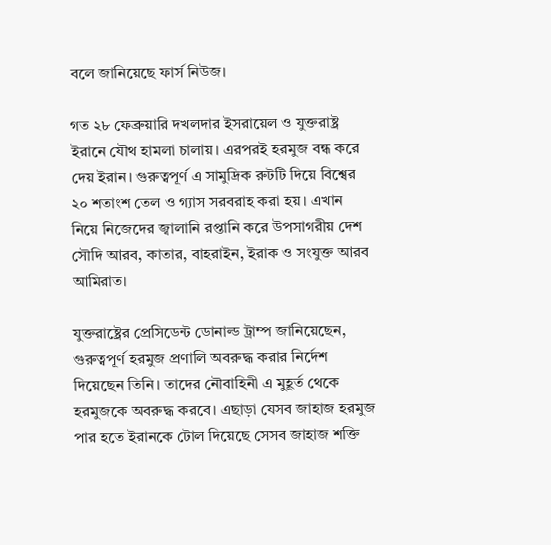বলে জানিয়েছে ফার্স নিউজ।

গত ২৮ ফেব্রুয়ারি দখলদার ইসরায়েল ও যুক্তরাষ্ট্র ইরানে যৌথ হামলা চালায়। এরপরই হরমুজ বন্ধ করে দেয় ইরান। গুরুত্বপূর্ণ এ সামুদ্রিক রুটটি দিয়ে বিশ্বের ২০ শতাংশ তেল ও গ্যাস সরবরাহ করা হয়। এখান নিয়ে নিজেদের জ্বালানি রপ্তানি করে উপসাগরীয় দেশ সৌদি আরব, কাতার, বাহরাইন, ইরাক ও সংযুক্ত আরব আমিরাত।

যুক্তরাষ্ট্রের প্রেসিডেন্ট ডোনাল্ড ট্রাম্প জানিয়েছেন, গুরুত্বপূর্ণ হরমুজ প্রণালি অবরুদ্ধ করার নির্দেশ দিয়েছেন তিনি। তাদের নৌবাহিনী এ মুহূর্ত থেকে হরমুজকে অবরুদ্ধ করবে। এছাড়া যেসব জাহাজ হরমুজ পার হতে ইরানকে টোল দিয়েছে সেসব জাহাজ শক্তি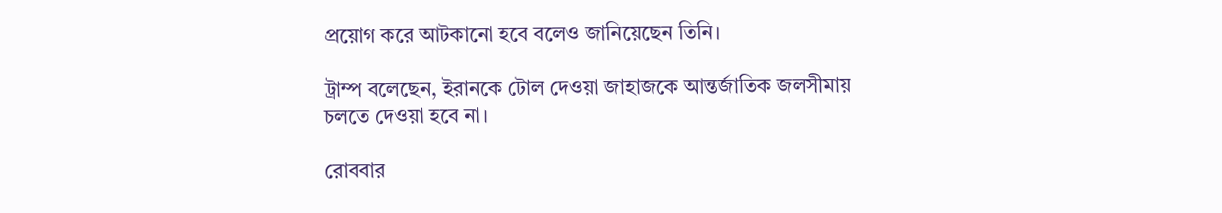প্রয়োগ করে আটকানো হবে বলেও জানিয়েছেন তিনি।

ট্রাম্প বলেছেন, ইরানকে টোল দেওয়া জাহাজকে আন্তর্জাতিক জলসীমায় চলতে দেওয়া হবে না।

রোববার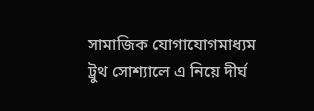সামাজিক যোগাযোগমাধ্যম ট্রুথ সোশ্যালে এ নিয়ে দীর্ঘ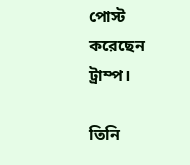পোস্ট করেছেন ট্রাম্প।

তিনি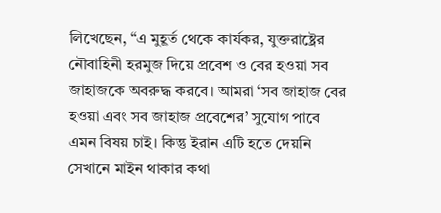লিখেছেন, “এ মুহূর্ত থেকে কার্যকর, যুক্তরাষ্ট্রের নৌবাহিনী হরমুজ দিয়ে প্রবেশ ও বের হওয়া সব জাহাজকে অবরুদ্ধ করবে। আমরা ‘সব জাহাজ বের হওয়া এবং সব জাহাজ প্রবেশের’ সুযোগ পাবে এমন বিষয় চাই। কিন্তু ইরান এটি হতে দেয়নি সেখানে মাইন থাকার কথা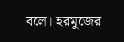বলে। হরমুজের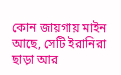কোন জায়গায় মাইন আছে, সেটি ইরানিরা ছাড়া আর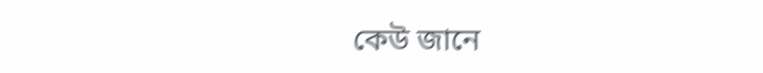কেউ জানে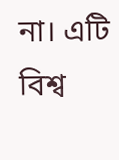না। এটি বিশ্ব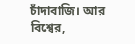চাঁদাবাজি। আর বিশ্বের,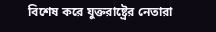বিশেষ করে যুক্তরাষ্ট্রের নেতারা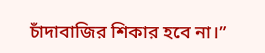চাঁদাবাজির শিকার হবে না।”